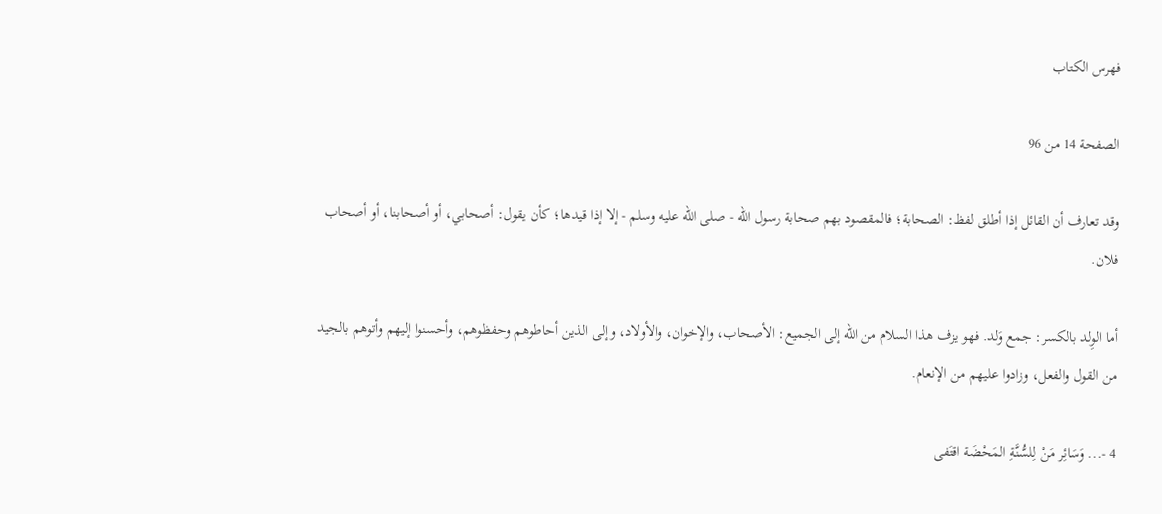فهرس الكتاب

الصفحة 14 من 96

وقد تعارف أن القائل إذا أطلق لفظ: الصحابة؛ فالمقصود بهم صحابة رسول الله - صلى الله عليه وسلم - إلا إذا قيدها؛ كأن يقول: أصحابي، أو أصحابنا، أو أصحاب فلان.

أما الوِلد بالكسر: جمع وَلد. فهو يزف هذا السلام من الله إلى الجميع: الأصحاب، والإخوان، والأولاد، وإلى الذين أحاطوهم وحفظوهم، وأحسنوا إليهم وأتوهم بالجيد من القول والفعل، وزادوا عليهم من الإنعام.

4 -... وَسَائِر مَنْ لِلسُّنَّةِ المَحْضَة اقتَفى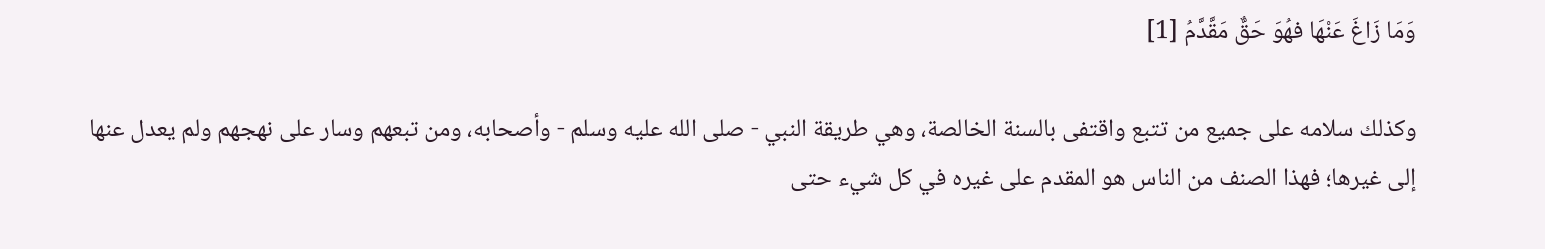وَمَا زَاغَ عَنْهَا فهُوَ حَقٌّ مَقَّدَّمُ [1]

وكذلك سلامه على جميع من تتبع واقتفى بالسنة الخالصة، وهي طريقة النبي - صلى الله عليه وسلم - وأصحابه، ومن تبعهم وسار على نهجهم ولم يعدل عنها إلى غيرها؛ فهذا الصنف من الناس هو المقدم على غيره في كل شيء حتى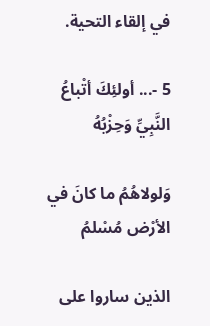في إلقاء التحية.

5 -... أولئِكَ أتْباعُ النَّبِيِّ وَحِزْبُهُ

وَلولاهُمُ ما كانَ في الأرْض مُسْلمُ

الذين ساروا على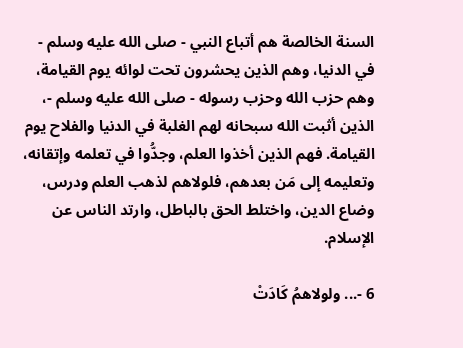السنة الخالصة هم أتباع النبي - صلى الله عليه وسلم - في الدنيا، وهم الذين يحشرون تحت لوائه يوم القيامة، وهم حزب الله وحزب رسوله - صلى الله عليه وسلم -، الذين أثبت الله سبحانه لهم الغلبة في الدنيا والفلاح يوم القيامة. فهم الذين أخذوا العلم، وجدُّوا في تعلمه وإتقانه، وتعليمه إلى مَن بعدهم، فلولاهم لذهب العلم ودرس، وضاع الدين، واختلط الحق بالباطل، وارتد الناس عن الإسلام.

6 -... ولولاهمُ كَادَتْ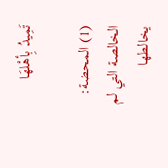تَمِيدُ بِأهْلهَا

(1) المحضة: الخالصة التي لم يخالطها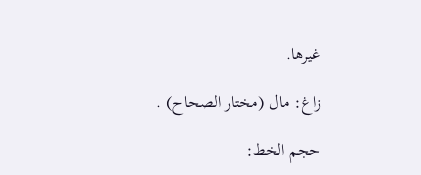غيرها.

زاغ: مال (مختار الصحاح) .

حجم الخط: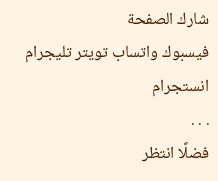شارك الصفحة
فيسبوك واتساب تويتر تليجرام انستجرام
. . .
فضلًا انتظر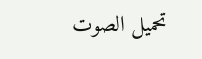تحميل الصوت